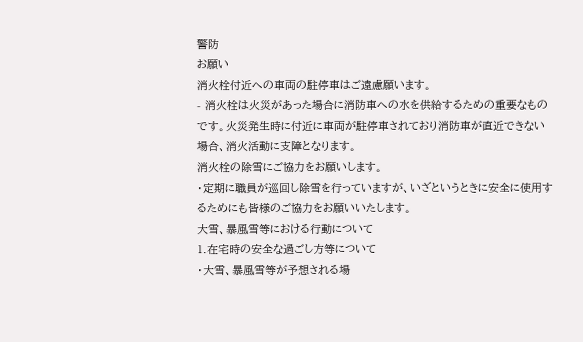警防
お願い
消火栓付近への車両の駐停車はご遠慮願います。
- 消火栓は火災があった場合に消防車への水を供給するための重要なものです。火災発生時に付近に車両が駐停車されており消防車が直近できない場合、消火活動に支障となります。
消火栓の除雪にご協力をお願いします。
・定期に職員が巡回し除雪を行っていますが、いざというときに安全に使用するためにも皆様のご協力をお願いいたします。
大雪、暴風雪等における行動について
1.在宅時の安全な過ごし方等について
・大雪、暴風雪等が予想される場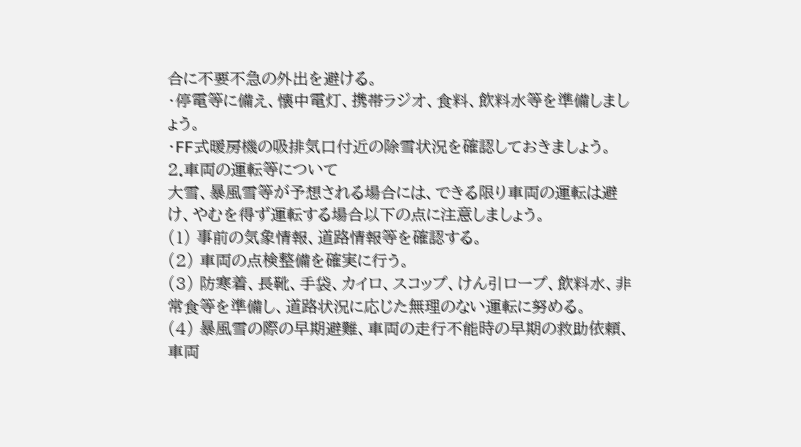合に不要不急の外出を避ける。
・停電等に備え、懐中電灯、携帯ラジオ、食料、飲料水等を準備しましょう。
・FF式暖房機の吸排気口付近の除雪状況を確認しておきましょう。
2.車両の運転等について
大雪、暴風雪等が予想される場合には、できる限り車両の運転は避け、やむを得ず運転する場合以下の点に注意しましょう。
(1) 事前の気象情報、道路情報等を確認する。
(2) 車両の点検整備を確実に行う。
(3) 防寒着、長靴、手袋、カイロ、スコップ、けん引ロープ、飲料水、非常食等を準備し、道路状況に応じた無理のない運転に努める。
(4) 暴風雪の際の早期避難、車両の走行不能時の早期の救助依頼、車両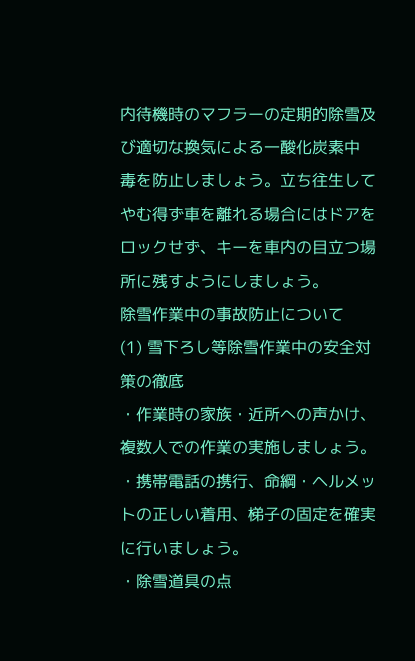内待機時のマフラーの定期的除雪及び適切な換気による一酸化炭素中
毒を防止しましょう。立ち往生してやむ得ず車を離れる場合にはドアをロックせず、キーを車内の目立つ場所に残すようにしましょう。
除雪作業中の事故防止について
(1) 雪下ろし等除雪作業中の安全対策の徹底
・作業時の家族・近所への声かけ、複数人での作業の実施しましょう。
・携帯電話の携行、命綱・ヘルメットの正しい着用、梯子の固定を確実に行いましょう。
・除雪道具の点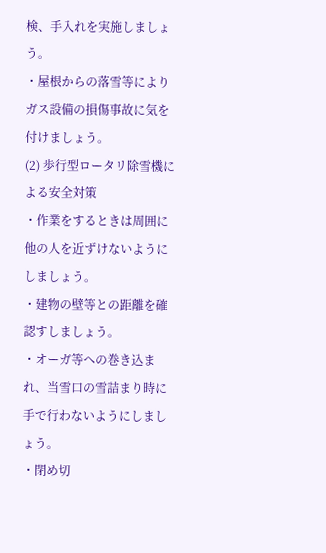検、手入れを実施しましょう。
・屋根からの落雪等によりガス設備の損傷事故に気を付けましょう。
(2) 歩行型ロータリ除雪機による安全対策
・作業をするときは周囲に他の人を近ずけないようにしましょう。
・建物の壁等との距離を確認すしましょう。
・オーガ等への巻き込まれ、当雪口の雪詰まり時に手で行わないようにしましょう。
・閉め切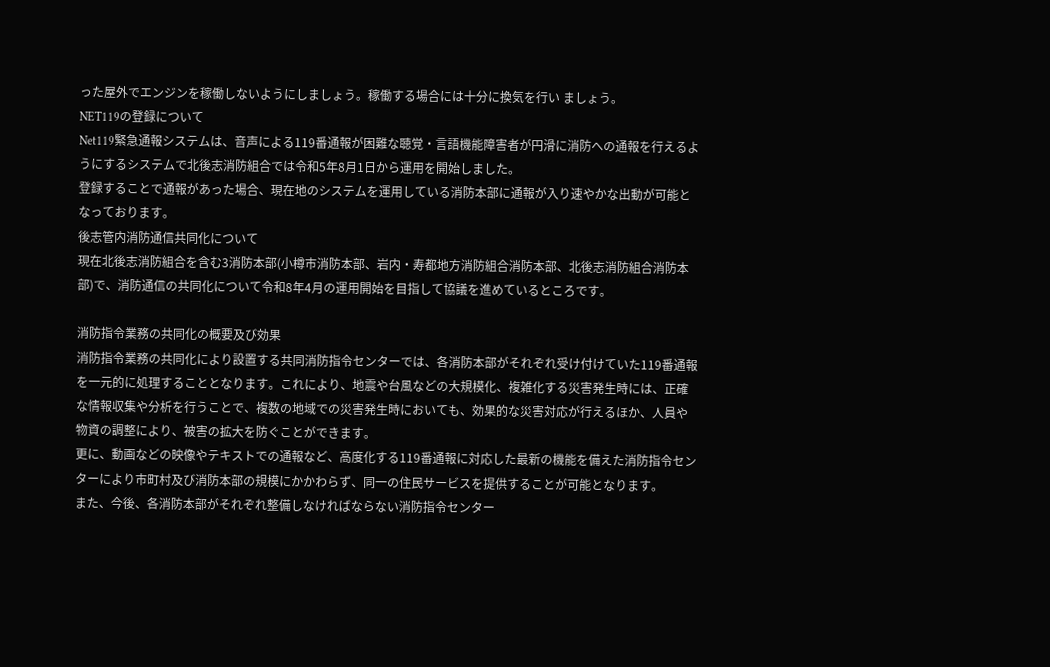った屋外でエンジンを稼働しないようにしましょう。稼働する場合には十分に換気を行い ましょう。
NET119の登録について
Net119緊急通報システムは、音声による119番通報が困難な聴覚・言語機能障害者が円滑に消防への通報を行えるようにするシステムで北後志消防組合では令和5年8月1日から運用を開始しました。
登録することで通報があった場合、現在地のシステムを運用している消防本部に通報が入り速やかな出動が可能となっております。
後志管内消防通信共同化について
現在北後志消防組合を含む3消防本部(小樽市消防本部、岩内・寿都地方消防組合消防本部、北後志消防組合消防本部)で、消防通信の共同化について令和8年4月の運用開始を目指して協議を進めているところです。

消防指令業務の共同化の概要及び効果
消防指令業務の共同化により設置する共同消防指令センターでは、各消防本部がそれぞれ受け付けていた119番通報を一元的に処理することとなります。これにより、地震や台風などの大規模化、複雑化する災害発生時には、正確な情報収集や分析を行うことで、複数の地域での災害発生時においても、効果的な災害対応が行えるほか、人員や物資の調整により、被害の拡大を防ぐことができます。
更に、動画などの映像やテキストでの通報など、高度化する119番通報に対応した最新の機能を備えた消防指令センターにより市町村及び消防本部の規模にかかわらず、同一の住民サービスを提供することが可能となります。
また、今後、各消防本部がそれぞれ整備しなければならない消防指令センター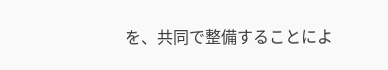を、共同で整備することによ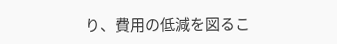り、費用の低減を図るこ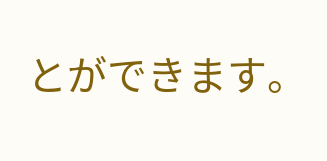とができます。